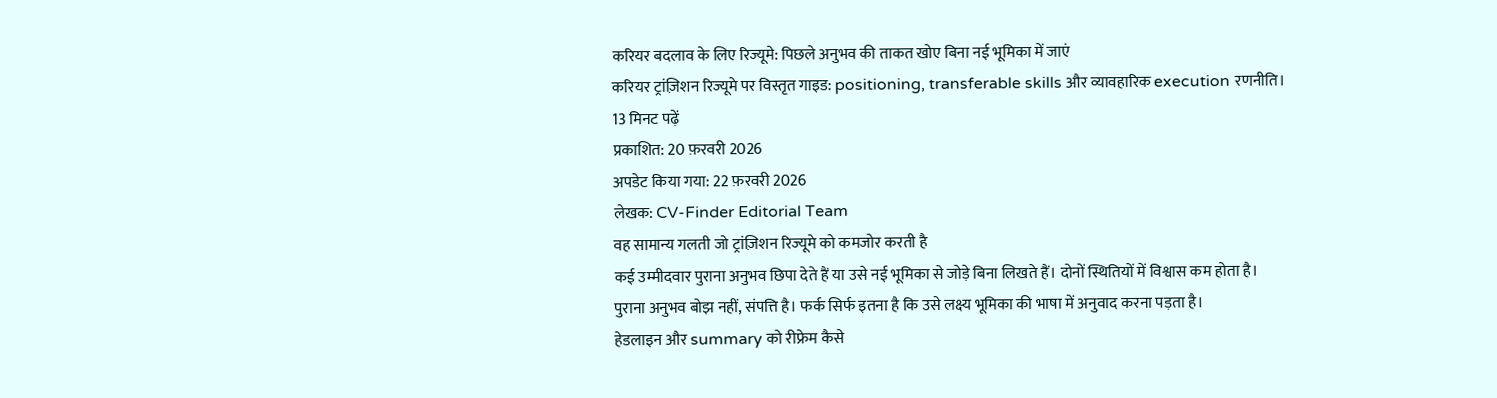करियर बदलाव के लिए रिज्यूमे: पिछले अनुभव की ताकत खोए बिना नई भूमिका में जाएं
करियर ट्रांज़िशन रिज्यूमे पर विस्तृत गाइड: positioning, transferable skills और व्यावहारिक execution रणनीति।
13 मिनट पढ़ें
प्रकाशित: 20 फ़रवरी 2026
अपडेट किया गया: 22 फ़रवरी 2026
लेखक: CV-Finder Editorial Team
वह सामान्य गलती जो ट्रांज़िशन रिज्यूमे को कमजोर करती है
कई उम्मीदवार पुराना अनुभव छिपा देते हैं या उसे नई भूमिका से जोड़े बिना लिखते हैं। दोनों स्थितियों में विश्वास कम होता है।
पुराना अनुभव बोझ नहीं, संपत्ति है। फर्क सिर्फ इतना है कि उसे लक्ष्य भूमिका की भाषा में अनुवाद करना पड़ता है।
हेडलाइन और summary को रीफ्रेम कैसे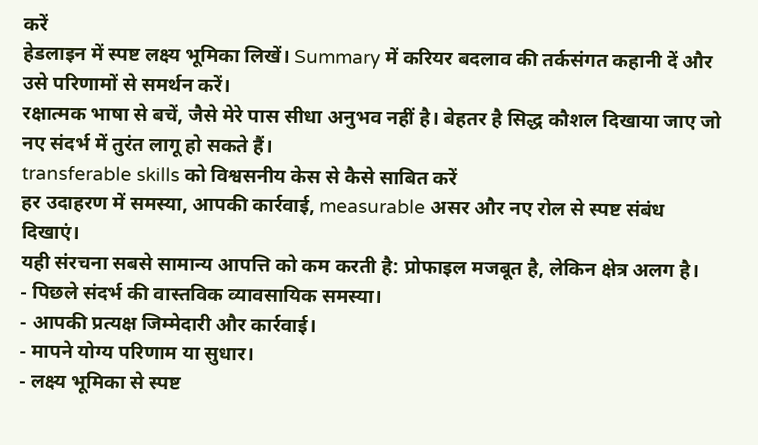करें
हेडलाइन में स्पष्ट लक्ष्य भूमिका लिखें। Summary में करियर बदलाव की तर्कसंगत कहानी दें और उसे परिणामों से समर्थन करें।
रक्षात्मक भाषा से बचें, जैसे मेरे पास सीधा अनुभव नहीं है। बेहतर है सिद्ध कौशल दिखाया जाए जो नए संदर्भ में तुरंत लागू हो सकते हैं।
transferable skills को विश्वसनीय केस से कैसे साबित करें
हर उदाहरण में समस्या, आपकी कार्रवाई, measurable असर और नए रोल से स्पष्ट संबंध दिखाएं।
यही संरचना सबसे सामान्य आपत्ति को कम करती है: प्रोफाइल मजबूत है, लेकिन क्षेत्र अलग है।
- पिछले संदर्भ की वास्तविक व्यावसायिक समस्या।
- आपकी प्रत्यक्ष जिम्मेदारी और कार्रवाई।
- मापने योग्य परिणाम या सुधार।
- लक्ष्य भूमिका से स्पष्ट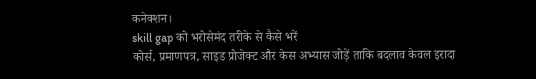कनेक्शन।
skill gap को भरोसेमंद तरीके से कैसे भरें
कोर्स, प्रमाणपत्र, साइड प्रोजेक्ट और केस अभ्यास जोड़ें ताकि बदलाव केवल इरादा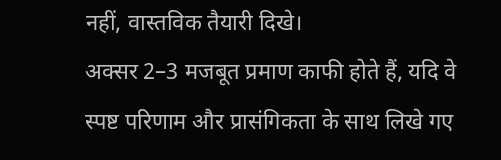नहीं, वास्तविक तैयारी दिखे।
अक्सर 2–3 मजबूत प्रमाण काफी होते हैं, यदि वे स्पष्ट परिणाम और प्रासंगिकता के साथ लिखे गए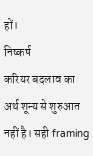हों।
निष्कर्ष
करियर बदलाव का अर्थ शून्य से शुरुआत नहीं है। सही framing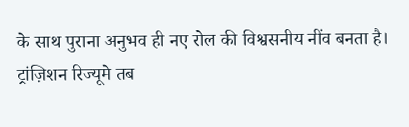के साथ पुराना अनुभव ही नए रोल की विश्वसनीय नींव बनता है।
ट्रांज़िशन रिज्यूमे तब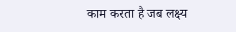काम करता है जब लक्ष्य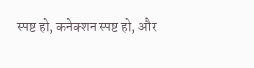स्पष्ट हो, कनेक्शन स्पष्ट हो, और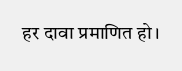हर दावा प्रमाणित हो।